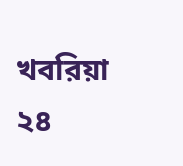খবরিয়া ২৪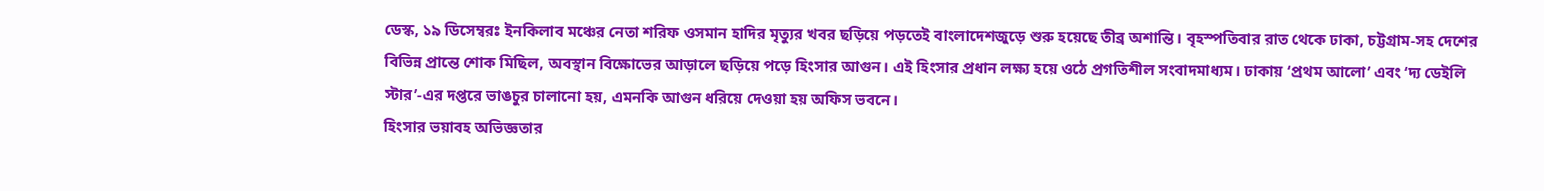ডেস্ক, ১৯ ডিসেম্বরঃ ইনকিলাব মঞ্চের নেতা শরিফ ওসমান হাদির মৃত্যুর খবর ছড়িয়ে পড়তেই বাংলাদেশজুড়ে শুরু হয়েছে তীব্র অশান্তি। বৃহস্পতিবার রাত থেকে ঢাকা, চট্টগ্রাম-সহ দেশের বিভিন্ন প্রান্তে শোক মিছিল, অবস্থান বিক্ষোভের আড়ালে ছড়িয়ে পড়ে হিংসার আগুন। এই হিংসার প্রধান লক্ষ্য হয়ে ওঠে প্রগতিশীল সংবাদমাধ্যম। ঢাকায় ‘প্রথম আলো’ এবং ‘দ্য ডেইলি স্টার’-এর দপ্তরে ভাঙচুর চালানো হয়, এমনকি আগুন ধরিয়ে দেওয়া হয় অফিস ভবনে।
হিংসার ভয়াবহ অভিজ্ঞতার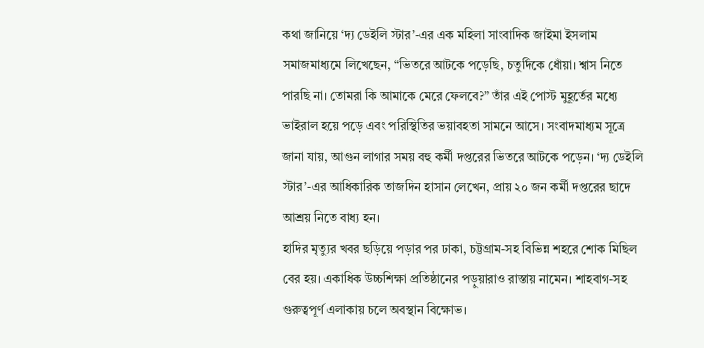কথা জানিয়ে ‘দ্য ডেইলি স্টার’-এর এক মহিলা সাংবাদিক জাইমা ইসলাম সমাজমাধ্যমে লিখেছেন, “ভিতরে আটকে পড়েছি, চতুর্দিকে ধোঁয়া। শ্বাস নিতে পারছি না। তোমরা কি আমাকে মেরে ফেলবে?” তাঁর এই পোস্ট মুহূর্তের মধ্যে ভাইরাল হয়ে পড়ে এবং পরিস্থিতির ভয়াবহতা সামনে আসে। সংবাদমাধ্যম সূত্রে জানা যায়, আগুন লাগার সময় বহু কর্মী দপ্তরের ভিতরে আটকে পড়েন। ‘দ্য ডেইলি স্টার’-এর আধিকারিক তাজদিন হাসান লেখেন, প্রায় ২০ জন কর্মী দপ্তরের ছাদে আশ্রয় নিতে বাধ্য হন।
হাদির মৃত্যুর খবর ছড়িয়ে পড়ার পর ঢাকা, চট্টগ্রাম-সহ বিভিন্ন শহরে শোক মিছিল বের হয়। একাধিক উচ্চশিক্ষা প্রতিষ্ঠানের পড়ুয়ারাও রাস্তায় নামেন। শাহবাগ-সহ গুরুত্বপূর্ণ এলাকায় চলে অবস্থান বিক্ষোভ।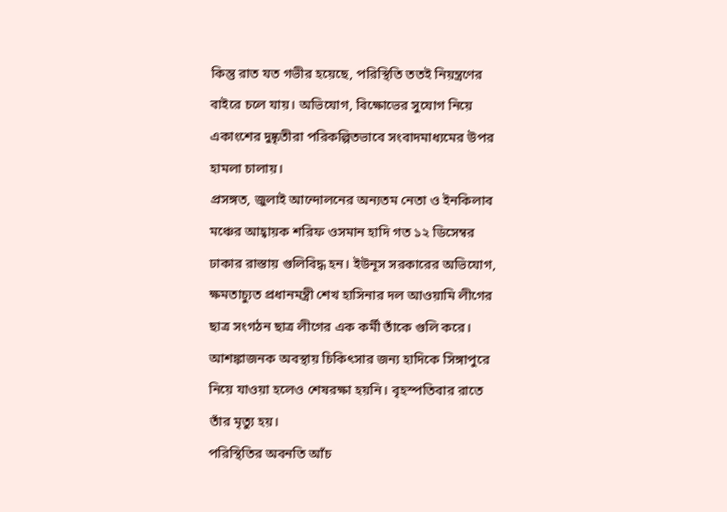কিন্তু রাত যত গভীর হয়েছে, পরিস্থিতি ততই নিয়ন্ত্রণের বাইরে চলে যায়। অভিযোগ, বিক্ষোভের সুযোগ নিয়ে একাংশের দুষ্কৃতীরা পরিকল্পিতভাবে সংবাদমাধ্যমের উপর হামলা চালায়।
প্রসঙ্গত, জুলাই আন্দোলনের অন্যতম নেতা ও ইনকিলাব মঞ্চের আহ্বায়ক শরিফ ওসমান হাদি গত ১২ ডিসেম্বর ঢাকার রাস্তায় গুলিবিদ্ধ হন। ইউনূস সরকারের অভিযোগ, ক্ষমতাচ্যুত প্রধানমন্ত্রী শেখ হাসিনার দল আওয়ামি লীগের ছাত্র সংগঠন ছাত্র লীগের এক কর্মী তাঁকে গুলি করে। আশঙ্কাজনক অবস্থায় চিকিৎসার জন্য হাদিকে সিঙ্গাপুরে নিয়ে যাওয়া হলেও শেষরক্ষা হয়নি। বৃহস্পতিবার রাতে তাঁর মৃত্যু হয়।
পরিস্থিতির অবনতি আঁচ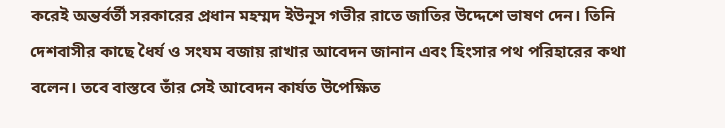করেই অন্তর্বর্তী সরকারের প্রধান মহম্মদ ইউনূস গভীর রাতে জাতির উদ্দেশে ভাষণ দেন। তিনি দেশবাসীর কাছে ধৈর্য ও সংযম বজায় রাখার আবেদন জানান এবং হিংসার পথ পরিহারের কথা বলেন। তবে বাস্তবে তাঁর সেই আবেদন কার্যত উপেক্ষিত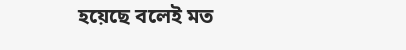হয়েছে বলেই মত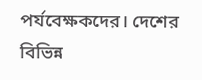পর্যবেক্ষকদের। দেশের বিভিন্ন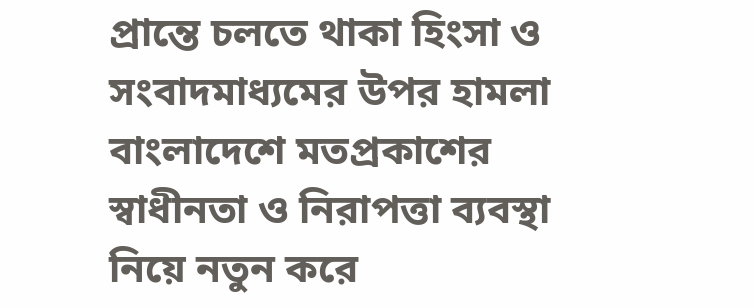প্রান্তে চলতে থাকা হিংসা ও সংবাদমাধ্যমের উপর হামলা বাংলাদেশে মতপ্রকাশের স্বাধীনতা ও নিরাপত্তা ব্যবস্থা নিয়ে নতুন করে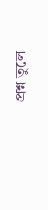প্রশ্ন তুলে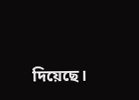দিয়েছে।